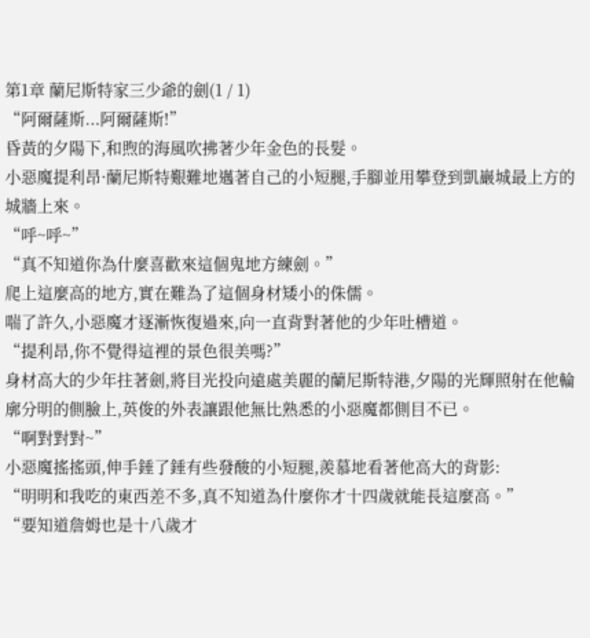第1章 蘭尼斯特家三少爺的劍(1 / 1)
“阿爾薩斯...阿爾薩斯!”
昏黃的夕陽下,和煦的海風吹拂著少年金色的長髮。
小惡魔提利昂·蘭尼斯特艱難地邁著自己的小短腿,手腳並用攀登到凱巖城最上方的城牆上來。
“呼~呼~”
“真不知道你為什麼喜歡來這個鬼地方練劍。”
爬上這麼高的地方,實在難為了這個身材矮小的侏儒。
喘了許久,小惡魔才逐漸恢復過來,向一直背對著他的少年吐槽道。
“提利昂,你不覺得這裡的景色很美嗎?”
身材高大的少年拄著劍,將目光投向遠處美麗的蘭尼斯特港,夕陽的光輝照射在他輪廓分明的側臉上,英俊的外表讓跟他無比熟悉的小惡魔都側目不已。
“啊對對對~”
小惡魔搖搖頭,伸手錘了錘有些發酸的小短腿,羨慕地看著他高大的背影:
“明明和我吃的東西差不多,真不知道為什麼你才十四歲就能長這麼高。”
“要知道詹姆也是十八歲才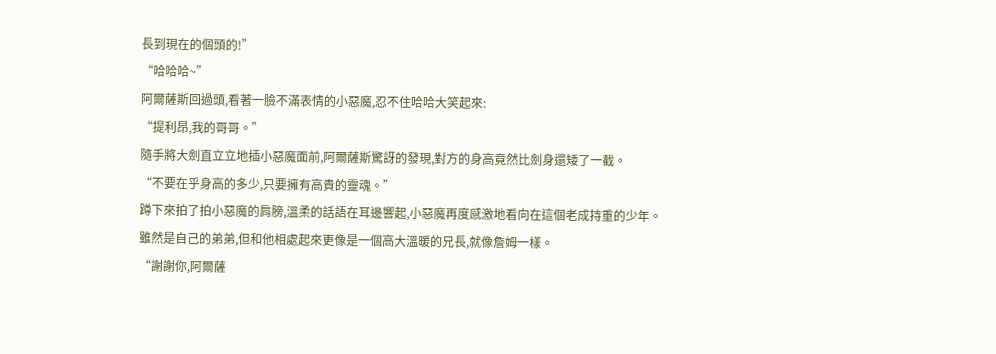長到現在的個頭的!”
“哈哈哈~”
阿爾薩斯回過頭,看著一臉不滿表情的小惡魔,忍不住哈哈大笑起來:
“提利昂,我的哥哥。”
隨手將大劍直立立地插小惡魔面前,阿爾薩斯驚訝的發現,對方的身高竟然比劍身還矮了一截。
“不要在乎身高的多少,只要擁有高貴的靈魂。”
蹲下來拍了拍小惡魔的肩膀,溫柔的話語在耳邊響起,小惡魔再度感激地看向在這個老成持重的少年。
雖然是自己的弟弟,但和他相處起來更像是一個高大溫暖的兄長,就像詹姆一樣。
“謝謝你,阿爾薩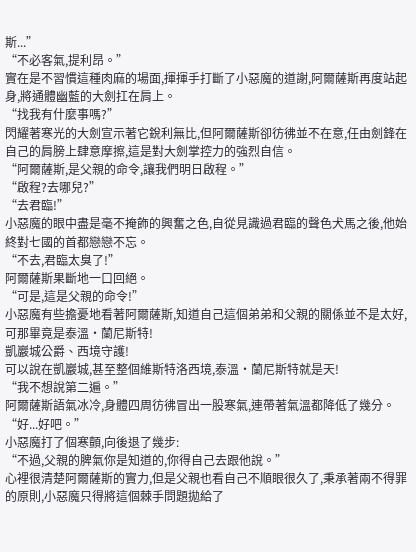斯...”
“不必客氣,提利昂。”
實在是不習慣這種肉麻的場面,揮揮手打斷了小惡魔的道謝,阿爾薩斯再度站起身,將通體幽藍的大劍扛在肩上。
“找我有什麼事嗎?”
閃耀著寒光的大劍宣示著它銳利無比,但阿爾薩斯卻彷彿並不在意,任由劍鋒在自己的肩膀上肆意摩擦,這是對大劍掌控力的強烈自信。
“阿爾薩斯,是父親的命令,讓我們明日啟程。”
“啟程?去哪兒?”
“去君臨!”
小惡魔的眼中盡是毫不掩飾的興奮之色,自從見識過君臨的聲色犬馬之後,他始終對七國的首都戀戀不忘。
“不去,君臨太臭了!”
阿爾薩斯果斷地一口回絕。
“可是,這是父親的命令!”
小惡魔有些擔憂地看著阿爾薩斯,知道自己這個弟弟和父親的關係並不是太好,可那畢竟是泰溫·蘭尼斯特!
凱巖城公爵、西境守護!
可以說在凱巖城,甚至整個維斯特洛西境,泰溫·蘭尼斯特就是天!
“我不想說第二遍。”
阿爾薩斯語氣冰冷,身體四周彷彿冒出一股寒氣,連帶著氣溫都降低了幾分。
“好...好吧。”
小惡魔打了個寒顫,向後退了幾步:
“不過,父親的脾氣你是知道的,你得自己去跟他說。”
心裡很清楚阿爾薩斯的實力,但是父親也看自己不順眼很久了,秉承著兩不得罪的原則,小惡魔只得將這個棘手問題拋給了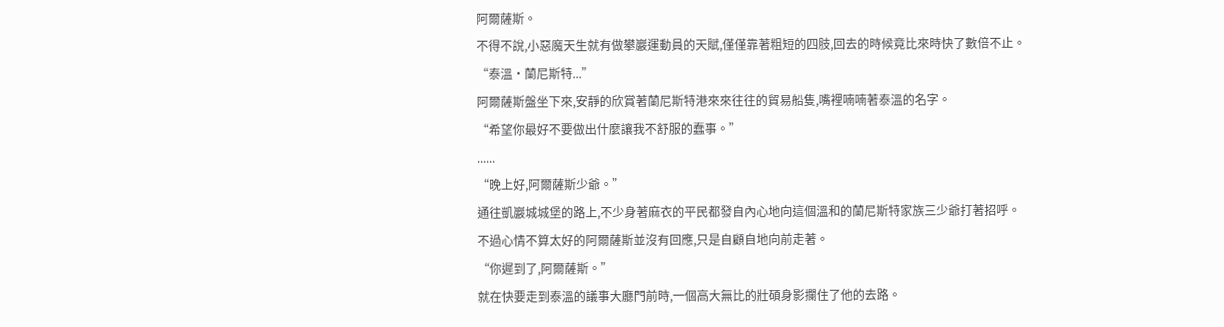阿爾薩斯。
不得不說,小惡魔天生就有做攀巖運動員的天賦,僅僅靠著粗短的四肢,回去的時候竟比來時快了數倍不止。
“泰溫·蘭尼斯特...”
阿爾薩斯盤坐下來,安靜的欣賞著蘭尼斯特港來來往往的貿易船隻,嘴裡喃喃著泰溫的名字。
“希望你最好不要做出什麼讓我不舒服的蠢事。”
......
“晚上好,阿爾薩斯少爺。”
通往凱巖城城堡的路上,不少身著麻衣的平民都發自內心地向這個溫和的蘭尼斯特家族三少爺打著招呼。
不過心情不算太好的阿爾薩斯並沒有回應,只是自顧自地向前走著。
“你遲到了,阿爾薩斯。”
就在快要走到泰溫的議事大廳門前時,一個高大無比的壯碩身影攔住了他的去路。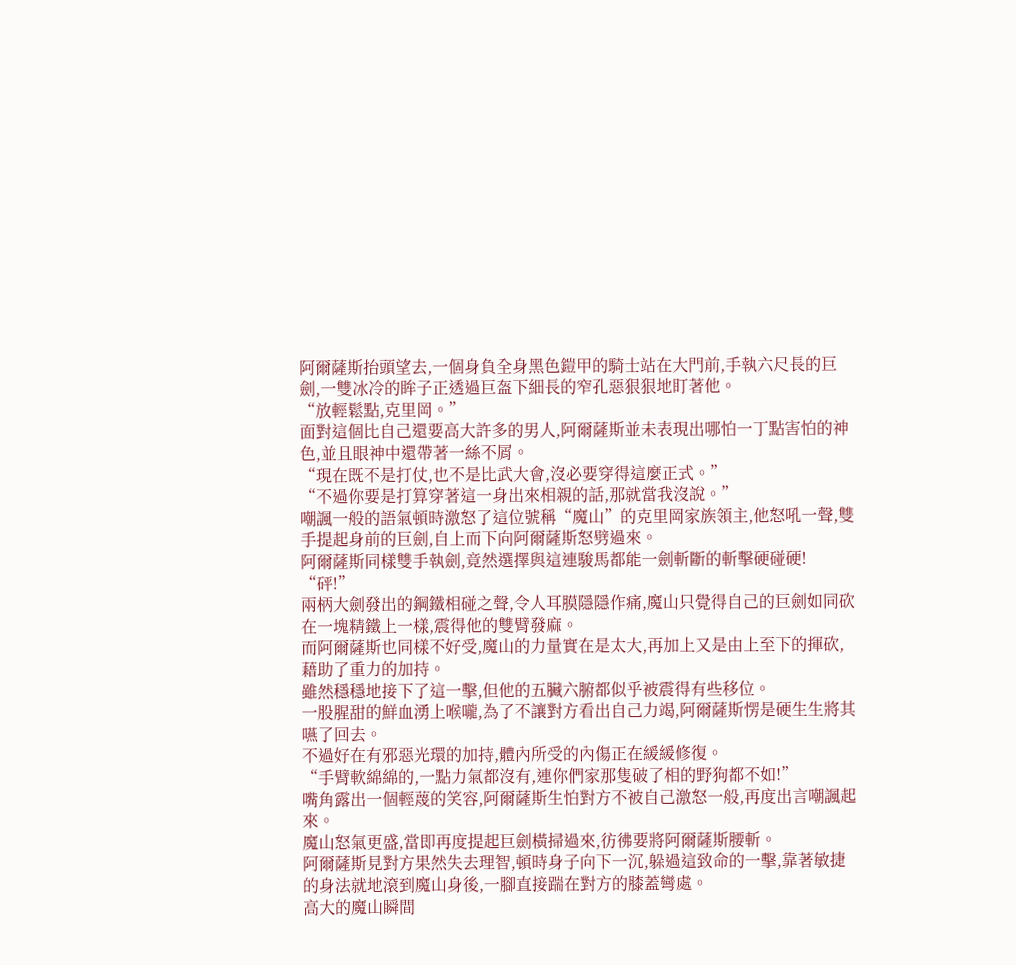阿爾薩斯抬頭望去,一個身負全身黑色鎧甲的騎士站在大門前,手執六尺長的巨劍,一雙冰冷的眸子正透過巨盔下細長的窄孔惡狠狠地盯著他。
“放輕鬆點,克里岡。”
面對這個比自己還要高大許多的男人,阿爾薩斯並未表現出哪怕一丁點害怕的神色,並且眼神中還帶著一絲不屑。
“現在既不是打仗,也不是比武大會,沒必要穿得這麼正式。”
“不過你要是打算穿著這一身出來相親的話,那就當我沒說。”
嘲諷一般的語氣頓時激怒了這位號稱“魔山”的克里岡家族領主,他怒吼一聲,雙手提起身前的巨劍,自上而下向阿爾薩斯怒劈過來。
阿爾薩斯同樣雙手執劍,竟然選擇與這連駿馬都能一劍斬斷的斬擊硬碰硬!
“砰!”
兩柄大劍發出的鋼鐵相碰之聲,令人耳膜隱隱作痛,魔山只覺得自己的巨劍如同砍在一塊精鐵上一樣,震得他的雙臂發麻。
而阿爾薩斯也同樣不好受,魔山的力量實在是太大,再加上又是由上至下的揮砍,藉助了重力的加持。
雖然穩穩地接下了這一擊,但他的五臟六腑都似乎被震得有些移位。
一股腥甜的鮮血湧上喉嚨,為了不讓對方看出自己力竭,阿爾薩斯愣是硬生生將其嚥了回去。
不過好在有邪惡光環的加持,體內所受的內傷正在緩緩修復。
“手臂軟綿綿的,一點力氣都沒有,連你們家那隻破了相的野狗都不如!”
嘴角露出一個輕蔑的笑容,阿爾薩斯生怕對方不被自己激怒一般,再度出言嘲諷起來。
魔山怒氣更盛,當即再度提起巨劍橫掃過來,彷彿要將阿爾薩斯腰斬。
阿爾薩斯見對方果然失去理智,頓時身子向下一沉,躲過這致命的一擊,靠著敏捷的身法就地滾到魔山身後,一腳直接踹在對方的膝蓋彎處。
高大的魔山瞬間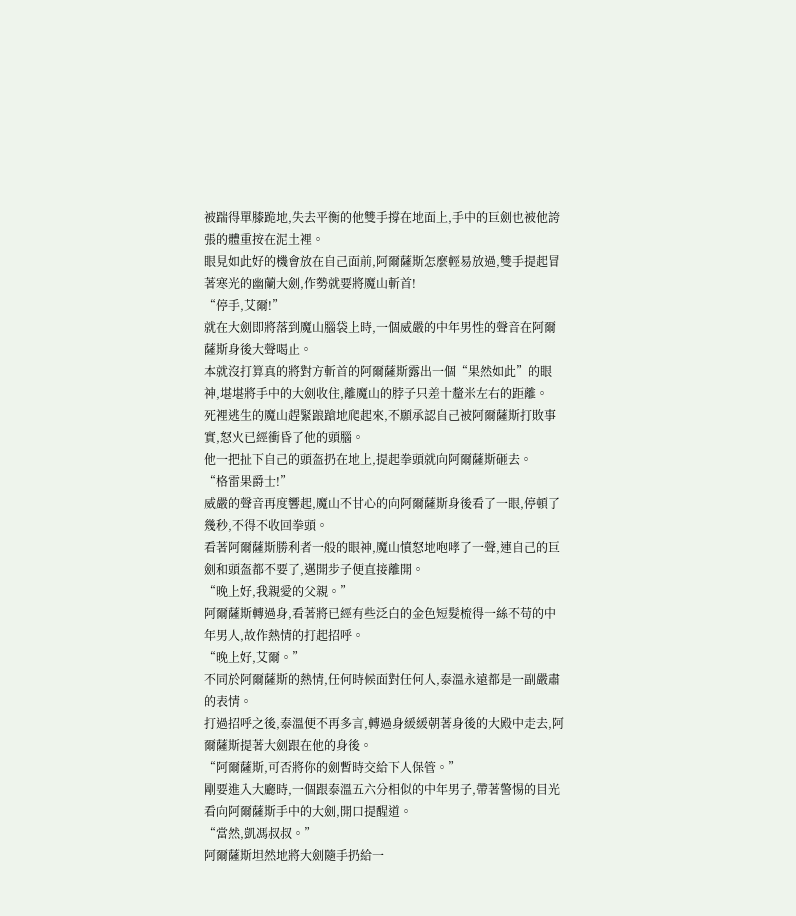被踹得單膝跪地,失去平衡的他雙手撐在地面上,手中的巨劍也被他誇張的體重按在泥土裡。
眼見如此好的機會放在自己面前,阿爾薩斯怎麼輕易放過,雙手提起冒著寒光的幽蘭大劍,作勢就要將魔山斬首!
“停手,艾爾!”
就在大劍即將落到魔山腦袋上時,一個威嚴的中年男性的聲音在阿爾薩斯身後大聲喝止。
本就沒打算真的將對方斬首的阿爾薩斯露出一個“果然如此”的眼神,堪堪將手中的大劍收住,離魔山的脖子只差十釐米左右的距離。
死裡逃生的魔山趕緊踉蹌地爬起來,不願承認自己被阿爾薩斯打敗事實,怒火已經衝昏了他的頭腦。
他一把扯下自己的頭盔扔在地上,提起拳頭就向阿爾薩斯砸去。
“格雷果爵士!”
威嚴的聲音再度響起,魔山不甘心的向阿爾薩斯身後看了一眼,停頓了幾秒,不得不收回拳頭。
看著阿爾薩斯勝利者一般的眼神,魔山憤怒地咆哮了一聲,連自己的巨劍和頭盔都不要了,邁開步子便直接離開。
“晚上好,我親愛的父親。”
阿爾薩斯轉過身,看著將已經有些泛白的金色短髮梳得一絲不苟的中年男人,故作熱情的打起招呼。
“晚上好,艾爾。”
不同於阿爾薩斯的熱情,任何時候面對任何人,泰溫永遠都是一副嚴肅的表情。
打過招呼之後,泰溫便不再多言,轉過身緩緩朝著身後的大殿中走去,阿爾薩斯提著大劍跟在他的身後。
“阿爾薩斯,可否將你的劍暫時交給下人保管。”
剛要進入大廳時,一個跟泰溫五六分相似的中年男子,帶著警惕的目光看向阿爾薩斯手中的大劍,開口提醒道。
“當然,凱馮叔叔。”
阿爾薩斯坦然地將大劍隨手扔給一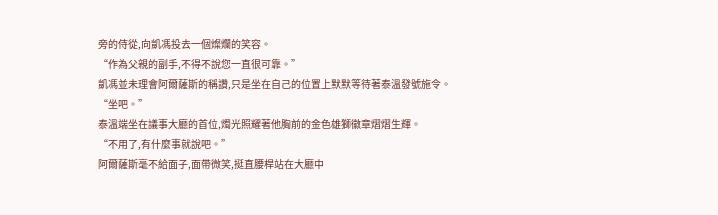旁的侍從,向凱馮投去一個燦爛的笑容。
“作為父親的副手,不得不說您一直很可靠。”
凱馮並未理會阿爾薩斯的稱讚,只是坐在自己的位置上默默等待著泰溫發號施令。
“坐吧。”
泰溫端坐在議事大廳的首位,燭光照耀著他胸前的金色雄獅徽章熠熠生輝。
“不用了,有什麼事就說吧。”
阿爾薩斯毫不給面子,面帶微笑,挺直腰桿站在大廳中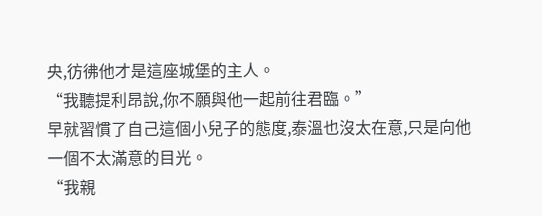央,彷彿他才是這座城堡的主人。
“我聽提利昂說,你不願與他一起前往君臨。”
早就習慣了自己這個小兒子的態度,泰溫也沒太在意,只是向他一個不太滿意的目光。
“我親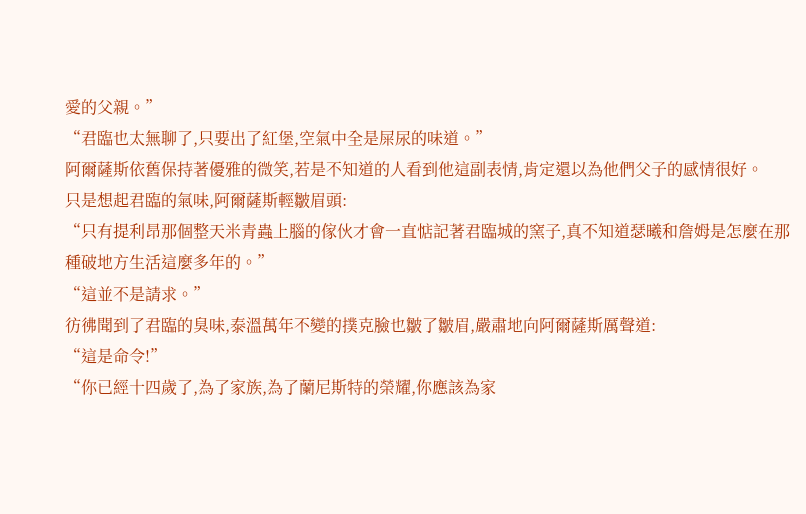愛的父親。”
“君臨也太無聊了,只要出了紅堡,空氣中全是屎尿的味道。”
阿爾薩斯依舊保持著優雅的微笑,若是不知道的人看到他這副表情,肯定還以為他們父子的感情很好。
只是想起君臨的氣味,阿爾薩斯輕皺眉頭:
“只有提利昂那個整天米青蟲上腦的傢伙才會一直惦記著君臨城的窯子,真不知道瑟曦和詹姆是怎麼在那種破地方生活這麼多年的。”
“這並不是請求。”
彷彿聞到了君臨的臭味,泰溫萬年不變的撲克臉也皺了皺眉,嚴肅地向阿爾薩斯厲聲道:
“這是命令!”
“你已經十四歲了,為了家族,為了蘭尼斯特的榮耀,你應該為家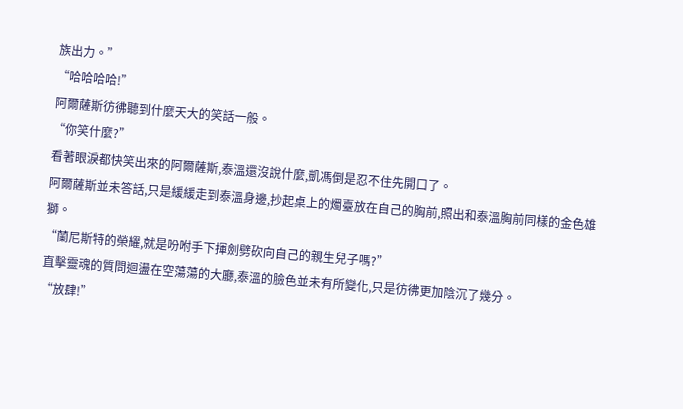族出力。”
“哈哈哈哈!”
阿爾薩斯彷彿聽到什麼天大的笑話一般。
“你笑什麼?”
看著眼淚都快笑出來的阿爾薩斯,泰溫還沒說什麼,凱馮倒是忍不住先開口了。
阿爾薩斯並未答話,只是緩緩走到泰溫身邊,抄起桌上的燭臺放在自己的胸前,照出和泰溫胸前同樣的金色雄獅。
“蘭尼斯特的榮耀,就是吩咐手下揮劍劈砍向自己的親生兒子嗎?”
直擊靈魂的質問迴盪在空蕩蕩的大廳,泰溫的臉色並未有所變化,只是彷彿更加陰沉了幾分。
“放肆!”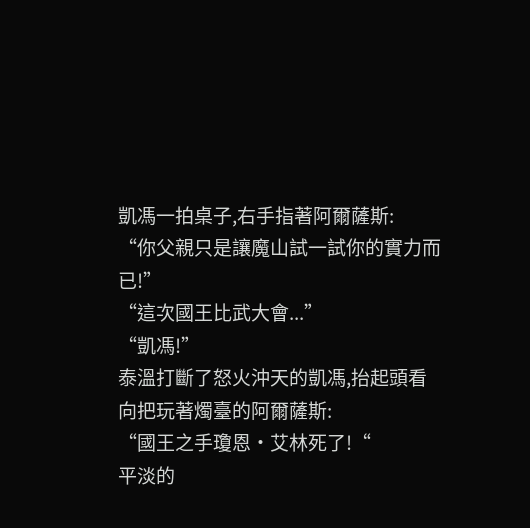凱馮一拍桌子,右手指著阿爾薩斯:
“你父親只是讓魔山試一試你的實力而已!”
“這次國王比武大會...”
“凱馮!”
泰溫打斷了怒火沖天的凱馮,抬起頭看向把玩著燭臺的阿爾薩斯:
“國王之手瓊恩·艾林死了!“
平淡的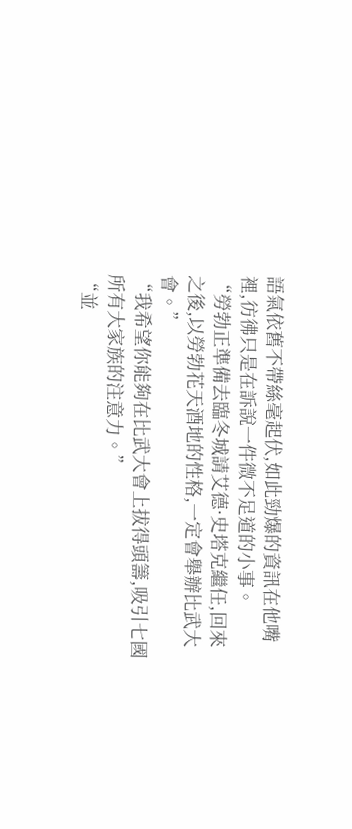語氣依舊不帶絲毫起伏,如此勁爆的資訊在他嘴裡,彷彿只是在訴說一件微不足道的小事。
“勞勃正準備去臨冬城請艾德·史塔克繼任,回來之後,以勞勃花天酒地的性格,一定會舉辦比武大會。”
“我希望你能夠在比武大會上拔得頭籌,吸引七國所有大家族的注意力。”
“並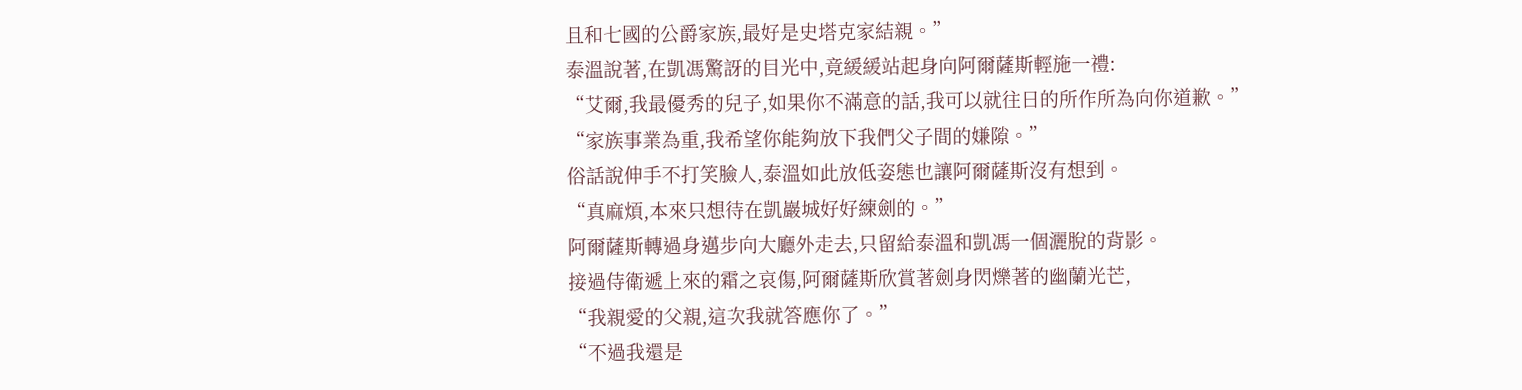且和七國的公爵家族,最好是史塔克家結親。”
泰溫說著,在凱馮驚訝的目光中,竟緩緩站起身向阿爾薩斯輕施一禮:
“艾爾,我最優秀的兒子,如果你不滿意的話,我可以就往日的所作所為向你道歉。”
“家族事業為重,我希望你能夠放下我們父子間的嫌隙。”
俗話說伸手不打笑臉人,泰溫如此放低姿態也讓阿爾薩斯沒有想到。
“真麻煩,本來只想待在凱巖城好好練劍的。”
阿爾薩斯轉過身邁步向大廳外走去,只留給泰溫和凱馮一個灑脫的背影。
接過侍衛遞上來的霜之哀傷,阿爾薩斯欣賞著劍身閃爍著的幽蘭光芒,
“我親愛的父親,這次我就答應你了。”
“不過我還是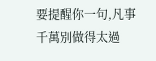要提醒你一句,凡事千萬別做得太過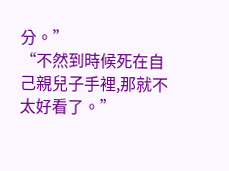分。”
“不然到時候死在自己親兒子手裡,那就不太好看了。”